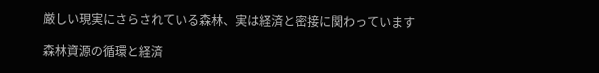厳しい現実にさらされている森林、実は経済と密接に関わっています

森林資源の循環と経済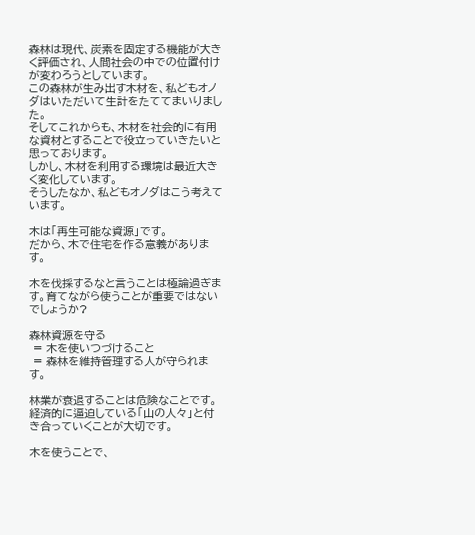森林は現代、炭素を固定する機能が大きく評価され、人間社会の中での位置付けが変わろうとしています。
この森林が生み出す木材を、私どもオノダはいただいて生計をたててまいりました。
そしてこれからも、木材を社会的に有用な資材とすることで役立っていきたいと思っております。
しかし、木材を利用する環境は最近大きく変化しています。
そうしたなか、私どもオノダはこう考えています。

木は「再生可能な資源」です。
だから、木で住宅を作る意義があります。

木を伐採するなと言うことは極論過ぎます。育てながら使うことが重要ではないでしょうか?

森林資源を守る
 = 木を使いつづけること
 = 森林を維持管理する人が守られます。

林業が衰退することは危険なことです。経済的に逼迫している「山の人々」と付き合っていくことが大切です。

木を使うことで、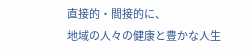直接的・間接的に、
地域の人々の健康と豊かな人生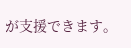が支援できます。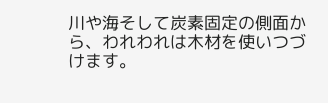川や海そして炭素固定の側面から、われわれは木材を使いつづけます。